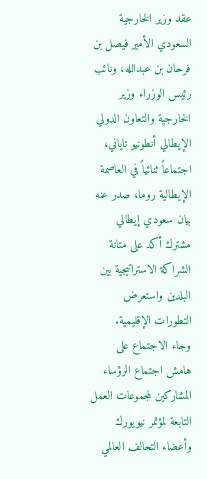عقد وزير الخارجية السعودي الأمير فيصل بن فرحان بن عبدالله، ونائب رئيس الوزراء وزير الخارجية والتعاون الدولي الإيطالي أنطونيو تاياني، اجتماعاً ثنائياً في العاصمة الإيطالية روما، صدر عنه بيان سعودي إيطالي مشترك أكد على متانة الشراكة الاستراتيجية بين البلدين واستعرض التطورات الإقليمية.
وجاء الاجتماع على هامش اجتماع الرؤساء المشاركين لمجموعات العمل التابعة لمؤتمر نيويورك وأعضاء التحالف العالمي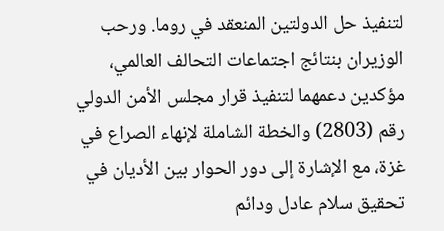لتنفيذ حل الدولتين المنعقد في روما. ورحب الوزيران بنتائج اجتماعات التحالف العالمي، مؤكدين دعمهما لتنفيذ قرار مجلس الأمن الدولي رقم (2803) والخطة الشاملة لإنهاء الصراع في غزة، مع الإشارة إلى دور الحوار بين الأديان في تحقيق سلام عادل ودائم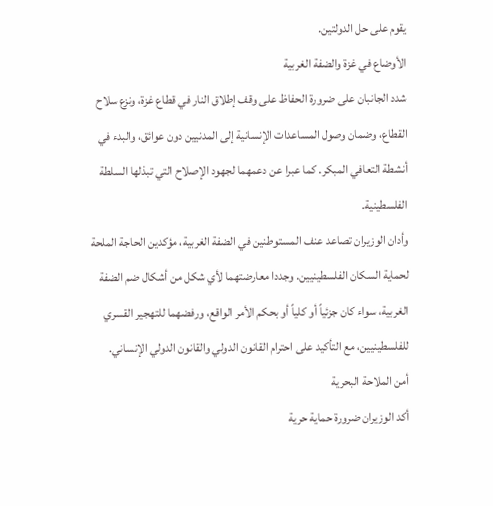يقوم على حل الدولتين.
الأوضاع في غزة والضفة الغربية
شدد الجانبان على ضرورة الحفاظ على وقف إطلاق النار في قطاع غزة، ونزع سلاح القطاع، وضمان وصول المساعدات الإنسانية إلى المدنيين دون عوائق، والبدء في أنشطة التعافي المبكر. كما عبرا عن دعمهما لجهود الإصلاح التي تبذلها السلطة الفلسطينية.
وأدان الوزيران تصاعد عنف المستوطنين في الضفة الغربية، مؤكدين الحاجة الملحة لحماية السكان الفلسطينيين. وجددا معارضتهما لأي شكل من أشكال ضم الضفة الغربية، سواء كان جزئياً أو كلياً أو بحكم الأمر الواقع، ورفضهما للتهجير القسري للفلسطينيين، مع التأكيد على احترام القانون الدولي والقانون الدولي الإنساني.
أمن الملاحة البحرية
أكد الوزيران ضرورة حماية حرية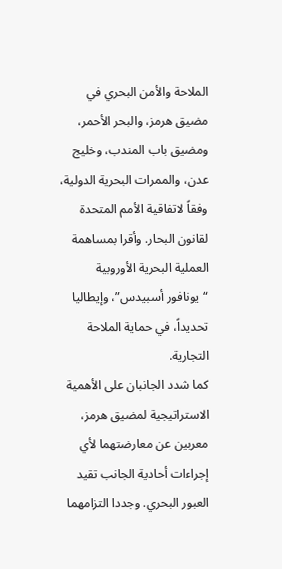الملاحة والأمن البحري في مضيق هرمز، والبحر الأحمر، ومضيق باب المندب، وخليج عدن، والممرات البحرية الدولية، وفقاً لاتفاقية الأمم المتحدة لقانون البحار. وأقرا بمساهمة العملية البحرية الأوروبية “يونافور أسبيدس”، وإيطاليا تحديداً، في حماية الملاحة التجارية.
كما شدد الجانبان على الأهمية الاستراتيجية لمضيق هرمز، معربين عن معارضتهما لأي إجراءات أحادية الجانب تقيد العبور البحري. وجددا التزامهما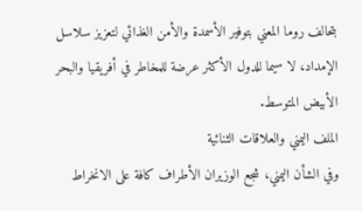بتحالف روما المعني بتوفير الأسمدة والأمن الغذائي لتعزيز سلاسل الإمداد، لا سيما للدول الأكثر عرضة للمخاطر في أفريقيا والبحر الأبيض المتوسط.
الملف اليمني والعلاقات الثنائية
وفي الشأن اليمني، شجع الوزيران الأطراف كافة على الانخراط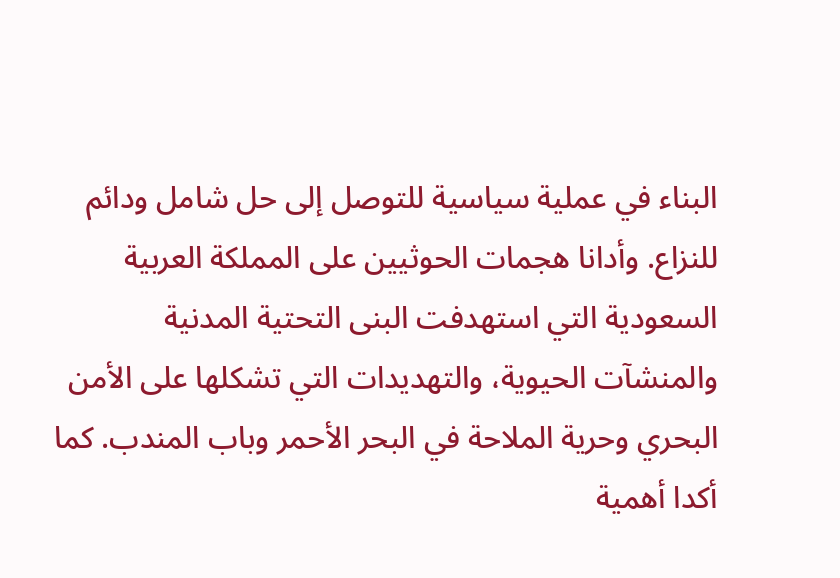البناء في عملية سياسية للتوصل إلى حل شامل ودائم للنزاع. وأدانا هجمات الحوثيين على المملكة العربية السعودية التي استهدفت البنى التحتية المدنية والمنشآت الحيوية، والتهديدات التي تشكلها على الأمن البحري وحرية الملاحة في البحر الأحمر وباب المندب. كما أكدا أهمية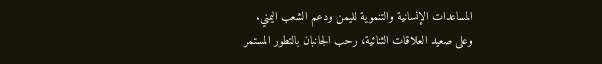المساعدات الإنسانية والتنموية لليمن ودعم الشعب اليمني.
وعلى صعيد العلاقات الثنائية، رحب الجانبان بالتطور المستمر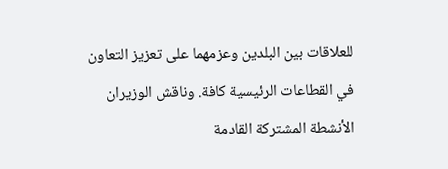للعلاقات بين البلدين وعزمهما على تعزيز التعاون في القطاعات الرئيسية كافة. وناقش الوزيران الأنشطة المشتركة القادمة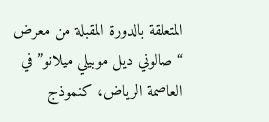المتعلقة بالدورة المقبلة من معرض “صالوني ديل موبيلي ميلانو” في العاصمة الرياض، كنموذج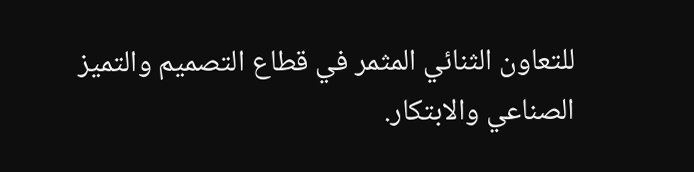للتعاون الثنائي المثمر في قطاع التصميم والتميز الصناعي والابتكار.